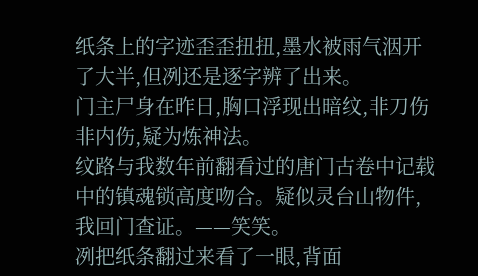纸条上的字迹歪歪扭扭,墨水被雨气洇开了大半,但冽还是逐字辨了出来。
门主尸身在昨日,胸口浮现出暗纹,非刀伤非内伤,疑为炼神法。
纹路与我数年前翻看过的唐门古卷中记载中的镇魂锁高度吻合。疑似灵台山物件,我回门查证。——笑笑。
冽把纸条翻过来看了一眼,背面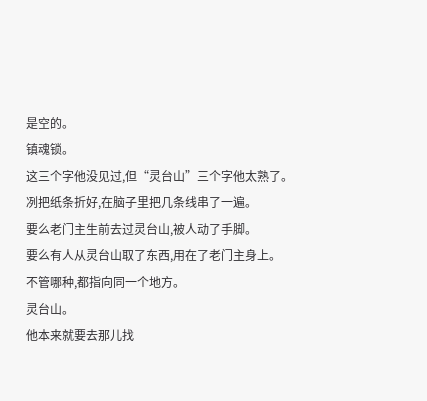是空的。
镇魂锁。
这三个字他没见过,但“灵台山”三个字他太熟了。
冽把纸条折好,在脑子里把几条线串了一遍。
要么老门主生前去过灵台山,被人动了手脚。
要么有人从灵台山取了东西,用在了老门主身上。
不管哪种,都指向同一个地方。
灵台山。
他本来就要去那儿找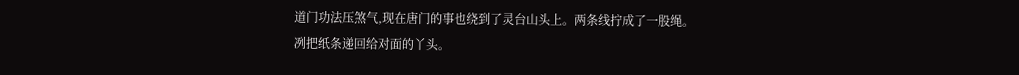道门功法压煞气,现在唐门的事也绕到了灵台山头上。两条线拧成了一股绳。
冽把纸条递回给对面的丫头。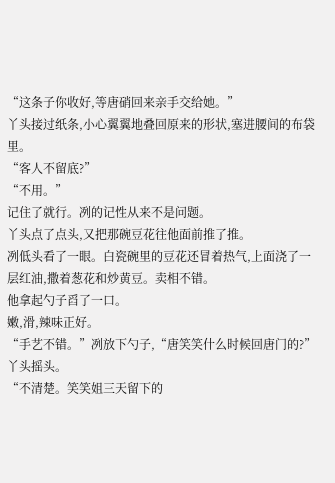“这条子你收好,等唐硝回来亲手交给她。”
丫头接过纸条,小心翼翼地叠回原来的形状,塞进腰间的布袋里。
“客人不留底?”
“不用。”
记住了就行。冽的记性从来不是问题。
丫头点了点头,又把那碗豆花往他面前推了推。
冽低头看了一眼。白瓷碗里的豆花还冒着热气,上面浇了一层红油,撒着葱花和炒黄豆。卖相不错。
他拿起勺子舀了一口。
嫩,滑,辣味正好。
“手艺不错。”冽放下勺子,“唐笑笑什么时候回唐门的?”
丫头摇头。
“不清楚。笑笑姐三天留下的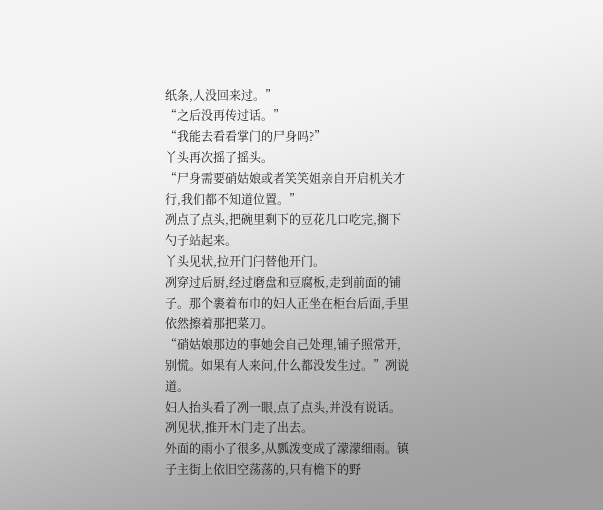纸条,人没回来过。”
“之后没再传过话。”
“我能去看看掌门的尸身吗?”
丫头再次摇了摇头。
“尸身需要硝姑娘或者笑笑姐亲自开启机关才行,我们都不知道位置。”
冽点了点头,把碗里剩下的豆花几口吃完,搁下勺子站起来。
丫头见状,拉开门闩替他开门。
冽穿过后厨,经过磨盘和豆腐板,走到前面的铺子。那个裹着布巾的妇人正坐在柜台后面,手里依然擦着那把菜刀。
“硝姑娘那边的事她会自己处理,铺子照常开,别慌。如果有人来问,什么都没发生过。”冽说道。
妇人抬头看了冽一眼,点了点头,并没有说话。
冽见状,推开木门走了出去。
外面的雨小了很多,从瓢泼变成了濛濛细雨。镇子主街上依旧空荡荡的,只有檐下的野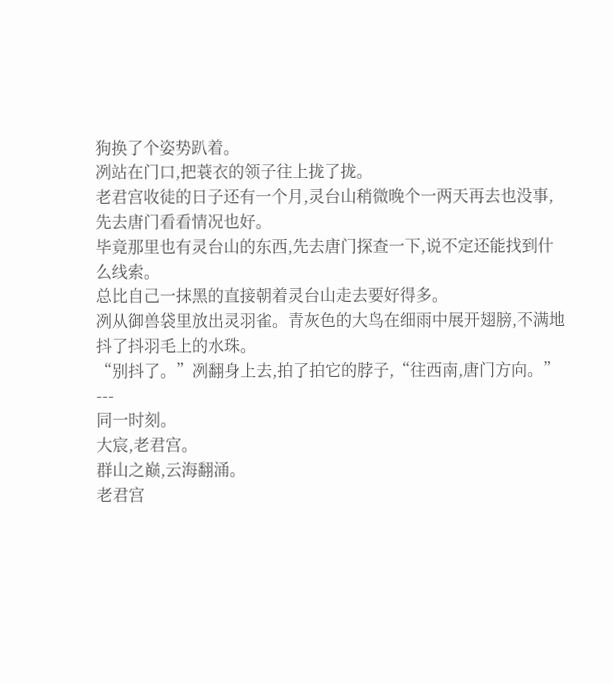狗换了个姿势趴着。
冽站在门口,把蓑衣的领子往上拢了拢。
老君宫收徒的日子还有一个月,灵台山稍微晚个一两天再去也没事,先去唐门看看情况也好。
毕竟那里也有灵台山的东西,先去唐门探查一下,说不定还能找到什么线索。
总比自己一抹黑的直接朝着灵台山走去要好得多。
冽从御兽袋里放出灵羽雀。青灰色的大鸟在细雨中展开翅膀,不满地抖了抖羽毛上的水珠。
“别抖了。”冽翻身上去,拍了拍它的脖子,“往西南,唐门方向。”
---
同一时刻。
大宸,老君宫。
群山之巅,云海翻涌。
老君宫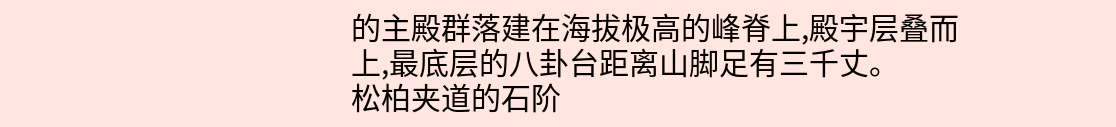的主殿群落建在海拔极高的峰脊上,殿宇层叠而上,最底层的八卦台距离山脚足有三千丈。
松柏夹道的石阶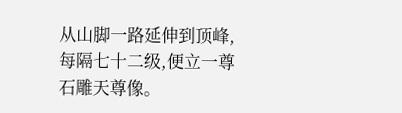从山脚一路延伸到顶峰,每隔七十二级,便立一尊石雕天尊像。